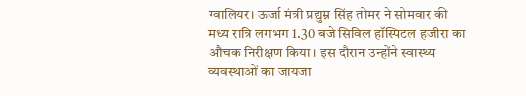ग्वालियर। ऊर्जा मंत्री प्रद्युम्न सिंह तोमर ने सोमवार की मध्य रात्रि लगभग 1.30 बजे सिविल हॉस्पिटल हजीरा का औचक निरीक्षण किया। इस दौरान उन्होंने स्वास्थ्य व्यवस्थाओं का जायजा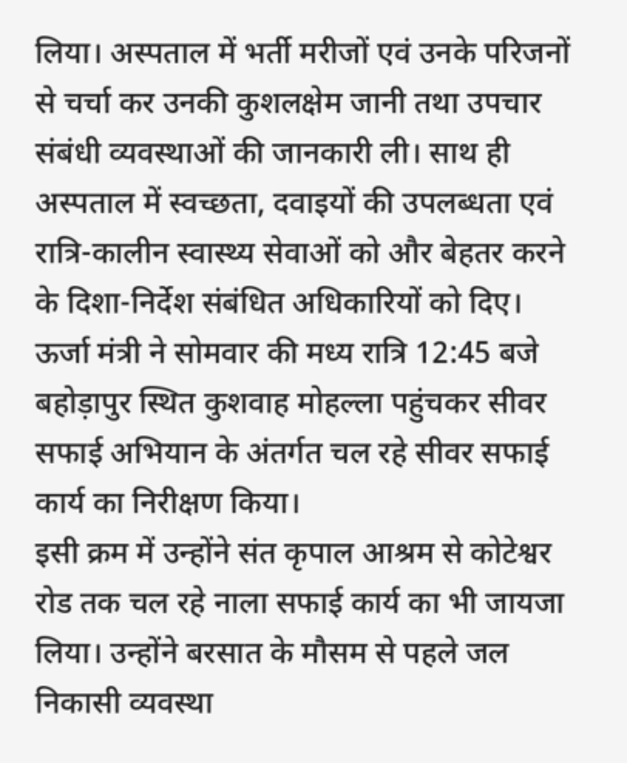लिया। अस्पताल में भर्ती मरीजों एवं उनके परिजनों से चर्चा कर उनकी कुशलक्षेम जानी तथा उपचार संबंधी व्यवस्थाओं की जानकारी ली। साथ ही अस्पताल में स्वच्छता, दवाइयों की उपलब्धता एवं रात्रि-कालीन स्वास्थ्य सेवाओं को और बेहतर करने के दिशा-निर्देश संबंधित अधिकारियों को दिए। ऊर्जा मंत्री ने सोमवार की मध्य रात्रि 12:45 बजे बहोड़ापुर स्थित कुशवाह मोहल्ला पहुंचकर सीवर सफाई अभियान के अंतर्गत चल रहे सीवर सफाई कार्य का निरीक्षण किया।
इसी क्रम में उन्होंने संत कृपाल आश्रम से कोटेश्वर रोड तक चल रहे नाला सफाई कार्य का भी जायजा लिया। उन्होंने बरसात के मौसम से पहले जल निकासी व्यवस्था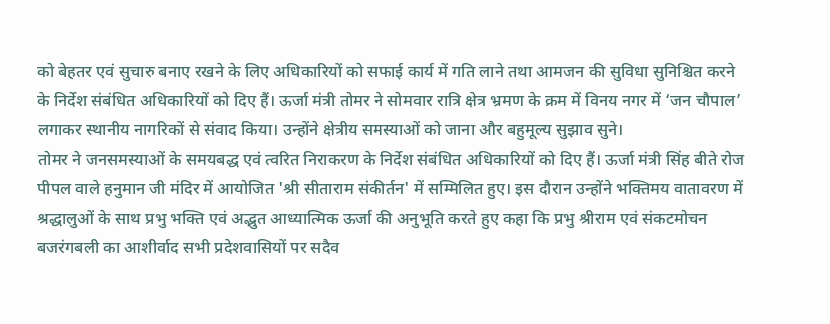को बेहतर एवं सुचारु बनाए रखने के लिए अधिकारियों को सफाई कार्य में गति लाने तथा आमजन की सुविधा सुनिश्चित करने के निर्देश संबंधित अधिकारियों को दिए हैं। ऊर्जा मंत्री तोमर ने सोमवार रात्रि क्षेत्र भ्रमण के क्रम में विनय नगर में ‘जन चौपाल’ लगाकर स्थानीय नागरिकों से संवाद किया। उन्होंने क्षेत्रीय समस्याओं को जाना और बहुमूल्य सुझाव सुने।
तोमर ने जनसमस्याओं के समयबद्ध एवं त्वरित निराकरण के निर्देश संबंधित अधिकारियों को दिए हैं। ऊर्जा मंत्री सिंह बीते रोज पीपल वाले हनुमान जी मंदिर में आयोजित 'श्री सीताराम संकीर्तन' में सम्मिलित हुए। इस दौरान उन्होंने भक्तिमय वातावरण में श्रद्धालुओं के साथ प्रभु भक्ति एवं अद्भुत आध्यात्मिक ऊर्जा की अनुभूति करते हुए कहा कि प्रभु श्रीराम एवं संकटमोचन बजरंगबली का आशीर्वाद सभी प्रदेशवासियों पर सदैव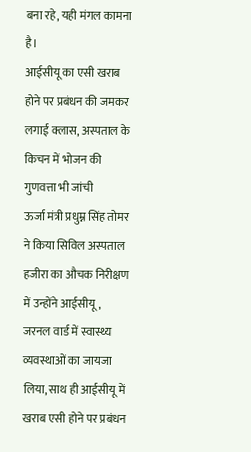बना रहे, यही मंगल कामना है।
आईसीयू का एसी खराब होने पर प्रबंधन की जमकर लगाई क्लास, अस्पताल के किचन में भोजन की गुणवत्ता भी जांची
ऊर्जा मंत्री प्रधुम्न सिंह तोमर ने किया सिविल अस्पताल हजीरा का औचक निरीक्षण में उन्होंने आईसीयू, जरनल वार्ड में स्वास्थ्य व्यवस्थाओं का जायजा लिया, साथ ही आईसीयू में खराब एसी होने पर प्रबंधन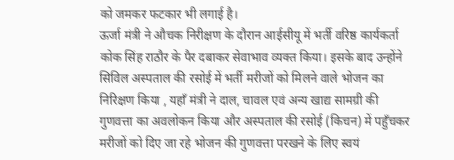को जमकर फटकार भी लगाई है।
ऊर्जा मंत्री ने औचक निरीक्षण के दौरान आईसीयू में भर्ती वरिष्ठ कार्यकर्ता कोक सिंह राठौर के पैर दबाकर सेवाभाव व्यक्त किया। इसके बाद उन्होंने सिविल अस्पताल की रसोई में भर्ती मरीजों को मिलने वाले भोजन का निरिक्षण किया , यहाँ मंत्री ने दाल, चावल एवं अन्य खाद्य सामग्री की गुणवत्ता का अवलोकन किया और अस्पताल की रसोई (किचन) में पहुँचकर मरीजों को दिए जा रहे भोजन की गुणवत्ता परखने के लिए स्वयं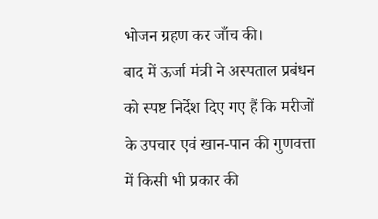भोजन ग्रहण कर जाँच की।
बाद में ऊर्जा मंत्री ने अस्पताल प्रबंधन को स्पष्ट निर्देश दिए गए हैं कि मरीजों के उपचार एवं खान-पान की गुणवत्ता में किसी भी प्रकार की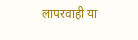लापरवाही या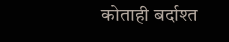कोताही बर्दाश्त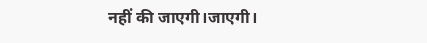नहीं की जाएगी।जाएगी।